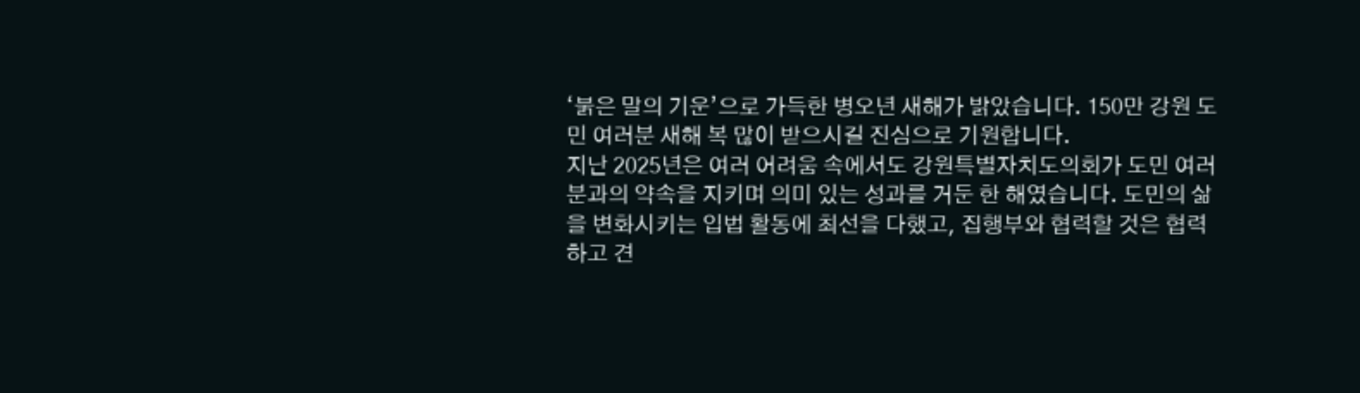‘붉은 말의 기운’으로 가득한 병오년 새해가 밝았습니다. 150만 강원 도민 여러분 새해 복 많이 받으시길 진심으로 기원합니다.
지난 2025년은 여러 어려움 속에서도 강원특별자치도의회가 도민 여러분과의 약속을 지키며 의미 있는 성과를 거둔 한 해였습니다. 도민의 삶을 변화시키는 입법 활동에 최선을 다했고, 집행부와 협력할 것은 협력하고 견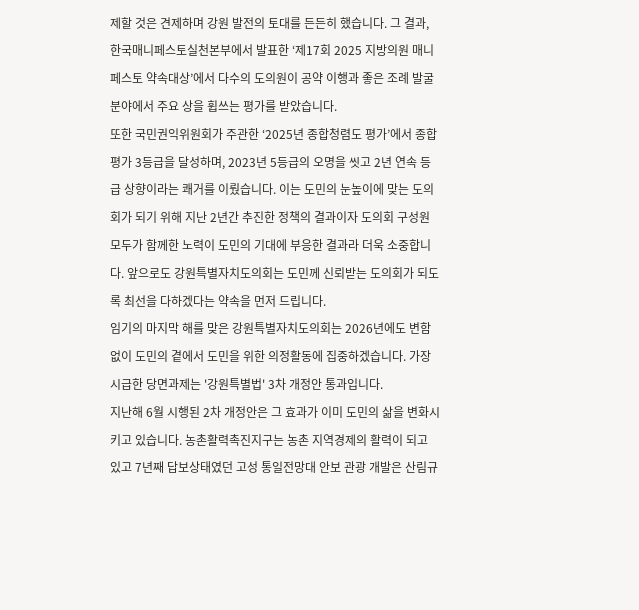제할 것은 견제하며 강원 발전의 토대를 든든히 했습니다. 그 결과, 한국매니페스토실천본부에서 발표한 ‘제17회 2025 지방의원 매니페스토 약속대상’에서 다수의 도의원이 공약 이행과 좋은 조례 발굴 분야에서 주요 상을 휩쓰는 평가를 받았습니다.
또한 국민권익위원회가 주관한 ‘2025년 종합청렴도 평가’에서 종합평가 3등급을 달성하며, 2023년 5등급의 오명을 씻고 2년 연속 등급 상향이라는 쾌거를 이뤘습니다. 이는 도민의 눈높이에 맞는 도의회가 되기 위해 지난 2년간 추진한 정책의 결과이자 도의회 구성원 모두가 함께한 노력이 도민의 기대에 부응한 결과라 더욱 소중합니다. 앞으로도 강원특별자치도의회는 도민께 신뢰받는 도의회가 되도록 최선을 다하겠다는 약속을 먼저 드립니다.
임기의 마지막 해를 맞은 강원특별자치도의회는 2026년에도 변함없이 도민의 곁에서 도민을 위한 의정활동에 집중하겠습니다. 가장 시급한 당면과제는 '강원특별법' 3차 개정안 통과입니다.
지난해 6월 시행된 2차 개정안은 그 효과가 이미 도민의 삶을 변화시키고 있습니다. 농촌활력촉진지구는 농촌 지역경제의 활력이 되고 있고 7년째 답보상태였던 고성 통일전망대 안보 관광 개발은 산림규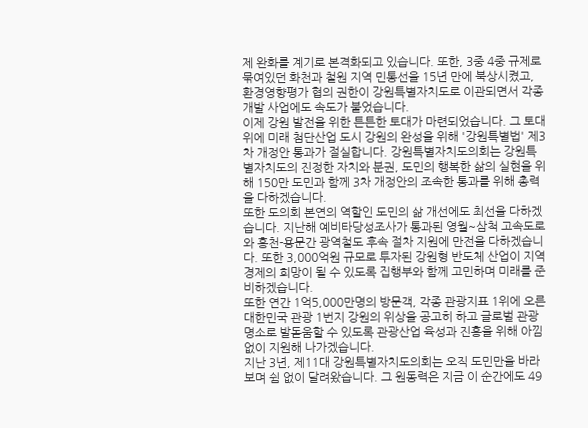제 완화를 계기로 본격화되고 있습니다. 또한, 3중 4중 규제로 묶여있던 화천과 철원 지역 민통선을 15년 만에 북상시켰고, 환경영향평가 협의 권한이 강원특별자치도로 이관되면서 각종 개발 사업에도 속도가 붙었습니다.
이제 강원 발전을 위한 튼튼한 토대가 마련되었습니다. 그 토대 위에 미래 첨단산업 도시 강원의 완성을 위해 '강원특별법' 제3차 개정안 통과가 절실합니다. 강원특별자치도의회는 강원특별자치도의 진정한 자치와 분권, 도민의 행복한 삶의 실현을 위해 150만 도민과 함께 3차 개정안의 조속한 통과를 위해 총력을 다하겠습니다.
또한 도의회 본연의 역할인 도민의 삶 개선에도 최선을 다하겠습니다. 지난해 예비타당성조사가 통과된 영월~삼척 고속도로와 홍천-용문간 광역철도 후속 절차 지원에 만전을 다하겠습니다. 또한 3,000억원 규모로 투자된 강원형 반도체 산업이 지역 경제의 희망이 될 수 있도록 집행부와 함께 고민하며 미래를 준비하겠습니다.
또한 연간 1억5,000만명의 방문객, 각종 관광지표 1위에 오른 대한민국 관광 1번지 강원의 위상을 공고히 하고 글로벌 관광 명소로 발돋움할 수 있도록 관광산업 육성과 진흥을 위해 아낌없이 지원해 나가겠습니다.
지난 3년, 제11대 강원특별자치도의회는 오직 도민만을 바라보며 쉼 없이 달려왔습니다. 그 원동력은 지금 이 순간에도 49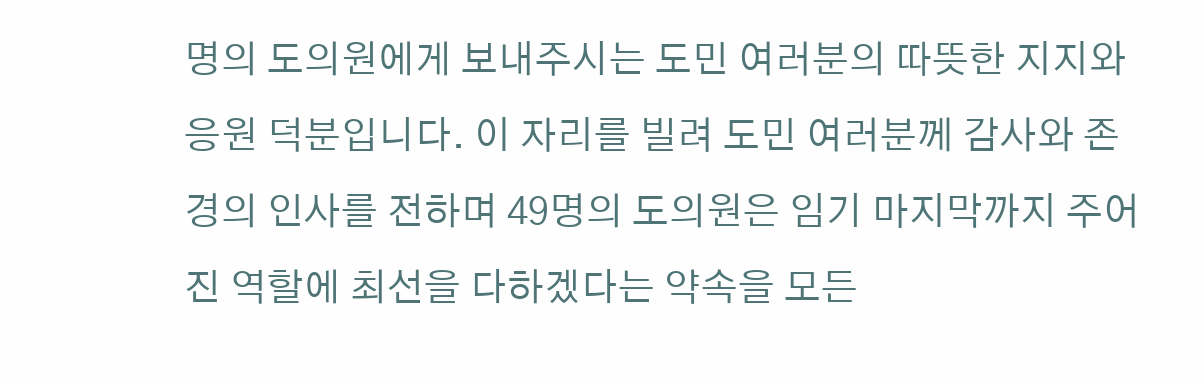명의 도의원에게 보내주시는 도민 여러분의 따뜻한 지지와 응원 덕분입니다. 이 자리를 빌려 도민 여러분께 감사와 존경의 인사를 전하며 49명의 도의원은 임기 마지막까지 주어진 역할에 최선을 다하겠다는 약속을 모든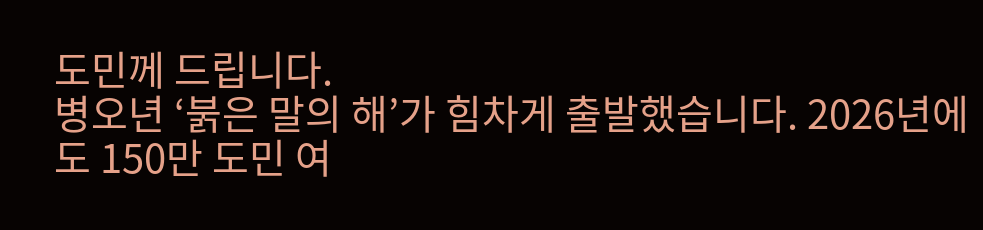도민께 드립니다.
병오년 ‘붉은 말의 해’가 힘차게 출발했습니다. 2026년에도 150만 도민 여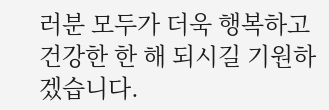러분 모두가 더욱 행복하고 건강한 한 해 되시길 기원하겠습니다.